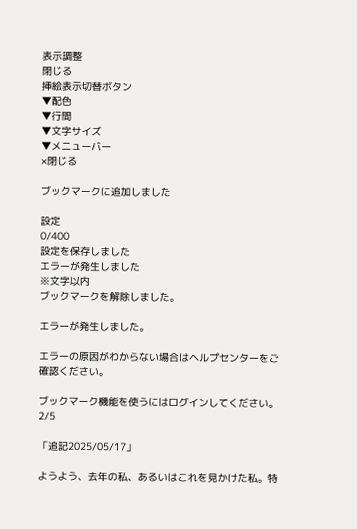表示調整
閉じる
挿絵表示切替ボタン
▼配色
▼行間
▼文字サイズ
▼メニューバー
×閉じる

ブックマークに追加しました

設定
0/400
設定を保存しました
エラーが発生しました
※文字以内
ブックマークを解除しました。

エラーが発生しました。

エラーの原因がわからない場合はヘルプセンターをご確認ください。

ブックマーク機能を使うにはログインしてください。
2/5

「追記2025/05/17」

ようよう、去年の私、あるいはこれを見かけた私。特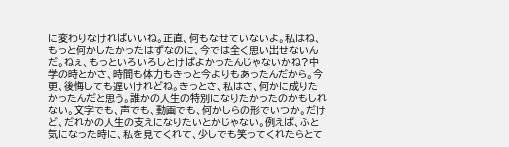に変わりなければいいね。正直、何もなせていないよ。私はね、もっと何かしたかったはずなのに、今では全く思い出せないんだ。ねぇ、もっといろいろしとけばよかったんじゃないかね?中学の時とかさ、時間も体力もきっと今よりもあったんだから。今更、後悔しても遅いけれどね。きっとさ、私はさ、何かに成りたかったんだと思う。誰かの人生の特別になりたかったのかもしれない。文字でも、声でも、動画でも、何かしらの形でいつか。だけど、だれかの人生の支えになりたいとかじゃない。例えば、ふと気になった時に、私を見てくれて、少しでも笑ってくれたらとて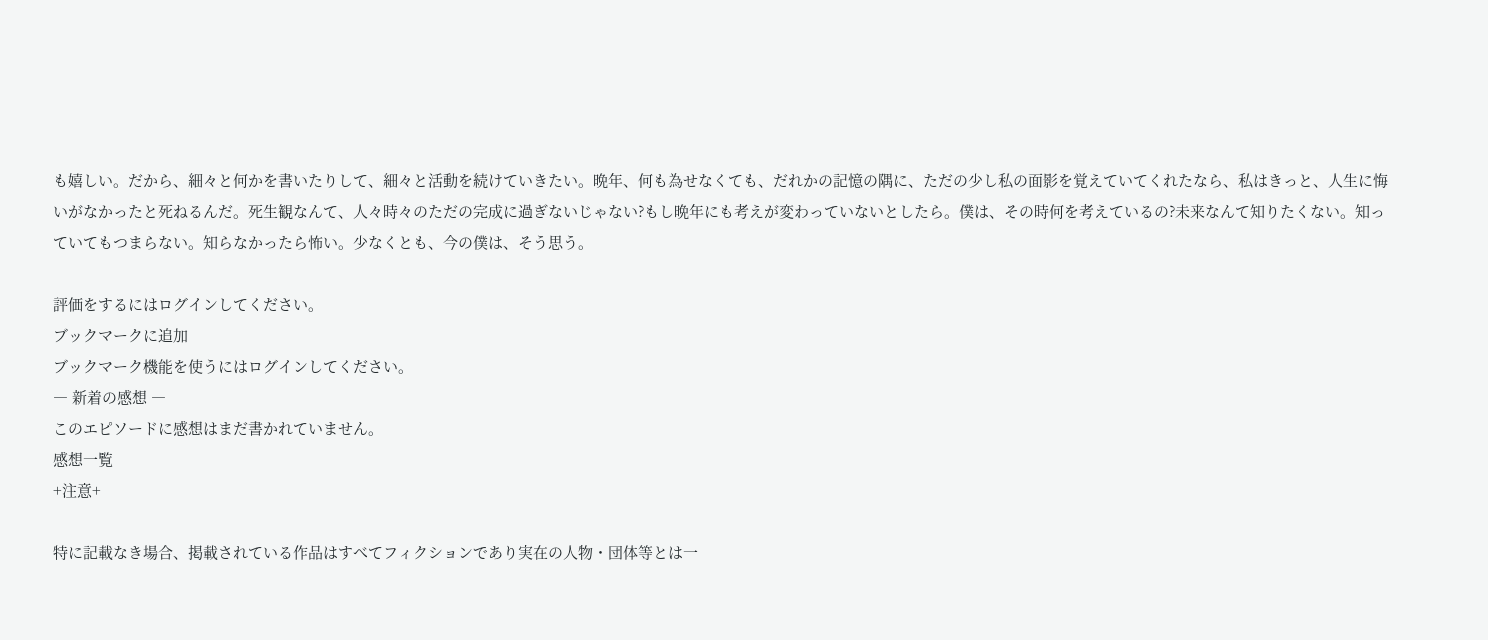も嬉しい。だから、細々と何かを書いたりして、細々と活動を続けていきたい。晩年、何も為せなくても、だれかの記憶の隅に、ただの少し私の面影を覚えていてくれたなら、私はきっと、人生に悔いがなかったと死ねるんだ。死生観なんて、人々時々のただの完成に過ぎないじゃない?もし晩年にも考えが変わっていないとしたら。僕は、その時何を考えているの?未来なんて知りたくない。知っていてもつまらない。知らなかったら怖い。少なくとも、今の僕は、そう思う。

評価をするにはログインしてください。
ブックマークに追加
ブックマーク機能を使うにはログインしてください。
― 新着の感想 ―
このエピソードに感想はまだ書かれていません。
感想一覧
+注意+

特に記載なき場合、掲載されている作品はすべてフィクションであり実在の人物・団体等とは一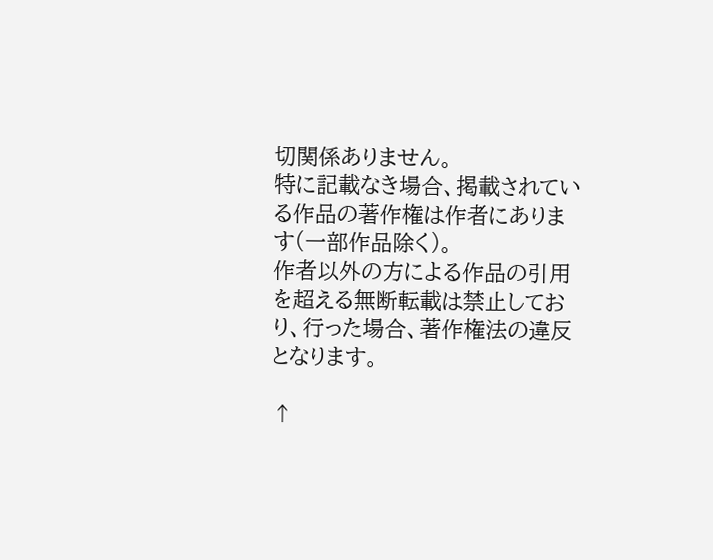切関係ありません。
特に記載なき場合、掲載されている作品の著作権は作者にあります(一部作品除く)。
作者以外の方による作品の引用を超える無断転載は禁止しており、行った場合、著作権法の違反となります。

↑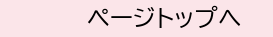ページトップへ